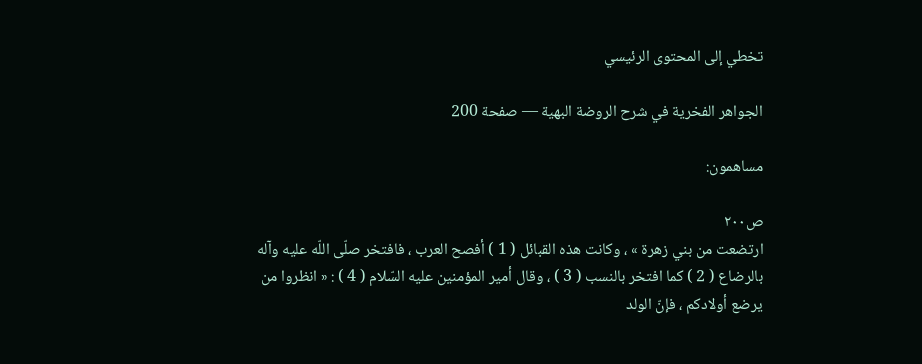تخطي إلى المحتوى الرئيسي

الجواهر الفخرية في شرح الروضة البهية — صفحة 200

مساهمون:

ص٢٠٠
ارتضعت من بني زهرة » ، وكانت هذه القبائل ( 1 ) أفصح العرب ، فافتخر صلّى اللّه عليه وآله بالرضاع ( 2 ) كما افتخر بالنسب ( 3 ) ، وقال أمير المؤمنين عليه السّلام ( 4 ) : « انظروا من يرضع أولادكم ، فإنّ الولد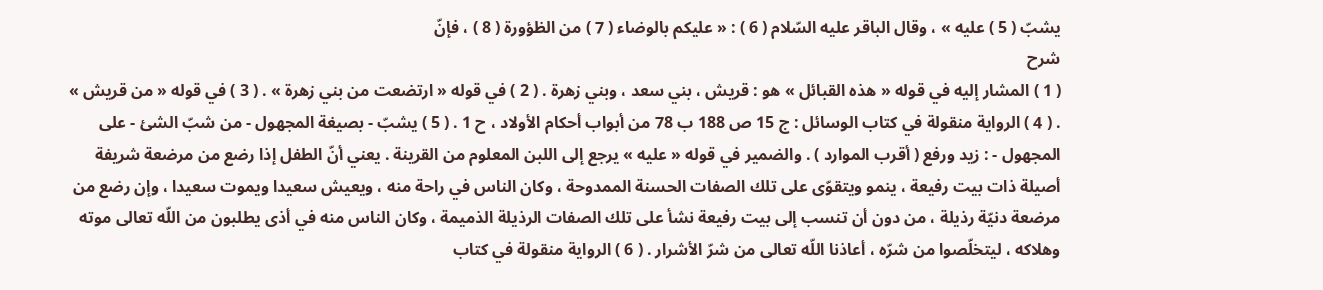يشبّ ( 5 ) عليه » ، وقال الباقر عليه السّلام ( 6 ) : « عليكم بالوضاء ( 7 ) من الظؤورة ( 8 ) ، فإنّ
شرح
( 1 ) المشار إليه في قوله « هذه القبائل » هو : قريش ، بني سعد ، وبني زهرة . ( 2 ) في قوله « ارتضعت من بني زهرة » . ( 3 ) في قوله « من قريش » . ( 4 ) الرواية منقولة في كتاب الوسائل : ج 15 ص 188 ب 78 من أبواب أحكام الأولاد ، ح 1 . ( 5 ) يشبّ - بصيغة المجهول - من شبّ الشئ - على المجهول - : زيد ورفع ( أقرب الموارد ) . والضمير في قوله « عليه » يرجع إلى اللبن المعلوم من القرينة . يعني أنّ الطفل إذا رضع من مرضعة شريفة أصيلة ذات بيت رفيعة ، ينمو ويتقوّى على تلك الصفات الحسنة الممدوحة ، وكان الناس في راحة منه ، ويعيش سعيدا ويموت سعيدا ، وإن رضع من مرضعة دنيّة رذيلة ، من دون أن تنسب إلى بيت رفيعة نشأ على تلك الصفات الرذيلة الذميمة ، وكان الناس منه في أذى يطلبون من اللّه تعالى موته وهلاكه ، ليتخلّصوا من شرّه ، أعاذنا اللّه تعالى من شرّ الأشرار . ( 6 ) الرواية منقولة في كتاب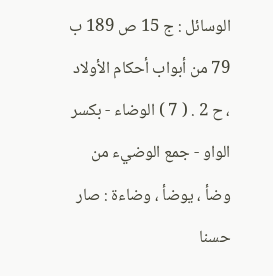الوسائل : ج 15 ص 189 ب 79 من أبواب أحكام الأولاد ، ح 2 . ( 7 ) الوضاء - بكسر الواو - جمع الوضيء من وضأ ، يوضأ ، وضاءة : صار حسنا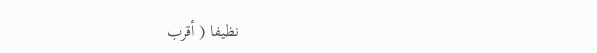نظيفا ( أقرب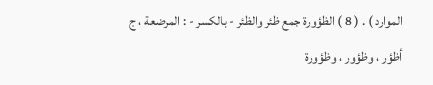الموارد ) . ( 8 ) الظؤورة جمع ظئر والظئر - بالكسر - : المرضعة ، ج أظؤر ، وظؤور ، وظؤورة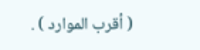( أقرب الموارد ) .